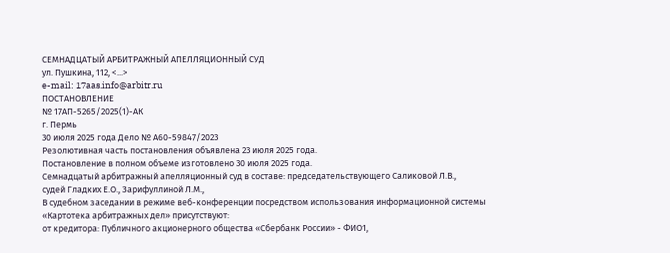СЕМНАДЦАТЫЙ АРБИТРАЖНЫЙ АПЕЛЛЯЦИОННЫЙ СУД
ул. Пушкина, 112, <...>
e-mail: 17aas.info@arbitr.ru
ПОСТАНОВЛЕНИЕ
№ 17АП-5265/2025(1)-АК
г. Пермь
30 июля 2025 года Дело № А60-59847/2023
Резолютивная часть постановления объявлена 23 июля 2025 года.
Постановление в полном объеме изготовлено 30 июля 2025 года.
Семнадцатый арбитражный апелляционный суд в составе: председательствующего Саликовой Л.В.,
судей Гладких Е.О., Зарифуллиной Л.М.,
В судебном заседании в режиме веб-конференции посредством использования информационной системы «Картотека арбитражных дел» присутствуют:
от кредитора: Публичного акционерного общества «Сбербанк России» - ФИО1,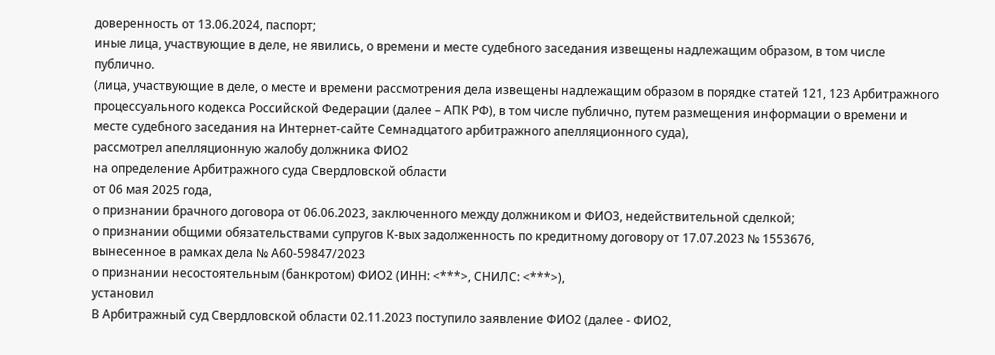доверенность от 13.06.2024, паспорт;
иные лица, участвующие в деле, не явились, о времени и месте судебного заседания извещены надлежащим образом, в том числе публично.
(лица, участвующие в деле, о месте и времени рассмотрения дела извещены надлежащим образом в порядке статей 121, 123 Арбитражного процессуального кодекса Российской Федерации (далее – АПК РФ), в том числе публично, путем размещения информации о времени и месте судебного заседания на Интернет-сайте Семнадцатого арбитражного апелляционного суда),
рассмотрел апелляционную жалобу должника ФИО2
на определение Арбитражного суда Свердловской области
от 06 мая 2025 года,
о признании брачного договора от 06.06.2023, заключенного между должником и ФИО3, недействительной сделкой;
о признании общими обязательствами супругов К-вых задолженность по кредитному договору от 17.07.2023 № 1553676,
вынесенное в рамках дела № А60-59847/2023
о признании несостоятельным (банкротом) ФИО2 (ИНН: <***>, СНИЛС: <***>),
установил
В Арбитражный суд Свердловской области 02.11.2023 поступило заявление ФИО2 (далее - ФИО2,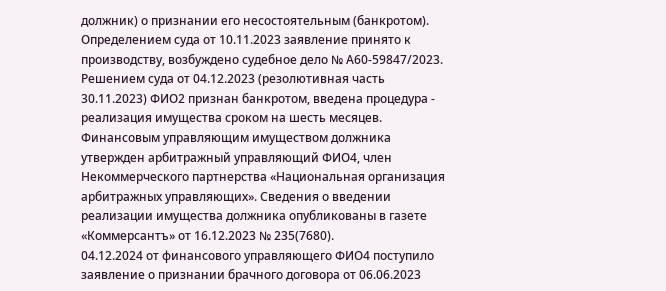должник) о признании его несостоятельным (банкротом).
Определением суда от 10.11.2023 заявление принято к производству, возбуждено судебное дело № А60-59847/2023.
Решением суда от 04.12.2023 (резолютивная часть 30.11.2023) ФИО2 признан банкротом, введена процедура - реализация имущества сроком на шесть месяцев. Финансовым управляющим имуществом должника утвержден арбитражный управляющий ФИО4, член Некоммерческого партнерства «Национальная организация арбитражных управляющих». Сведения о введении реализации имущества должника опубликованы в газете «Коммерсантъ» от 16.12.2023 № 235(7680).
04.12.2024 от финансового управляющего ФИО4 поступило заявление о признании брачного договора от 06.06.2023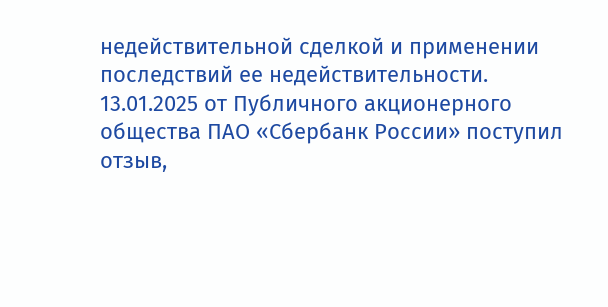недействительной сделкой и применении последствий ее недействительности.
13.01.2025 от Публичного акционерного общества ПАО «Сбербанк России» поступил отзыв,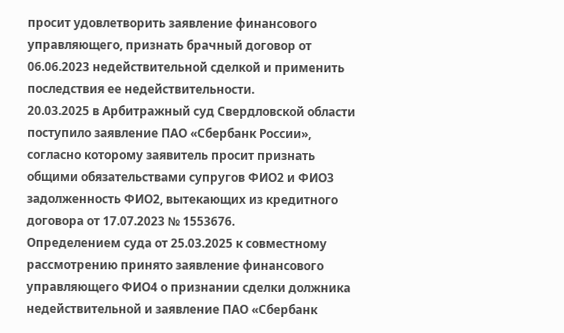просит удовлетворить заявление финансового управляющего, признать брачный договор от 06.06.2023 недействительной сделкой и применить последствия ее недействительности.
20.03.2025 в Арбитражный суд Свердловской области поступило заявление ПАО «Сбербанк России», согласно которому заявитель просит признать общими обязательствами супругов ФИО2 и ФИО3 задолженность ФИО2, вытекающих из кредитного договора от 17.07.2023 № 1553676.
Определением суда от 25.03.2025 к совместному рассмотрению принято заявление финансового управляющего ФИО4 о признании сделки должника недействительной и заявление ПАО «Сбербанк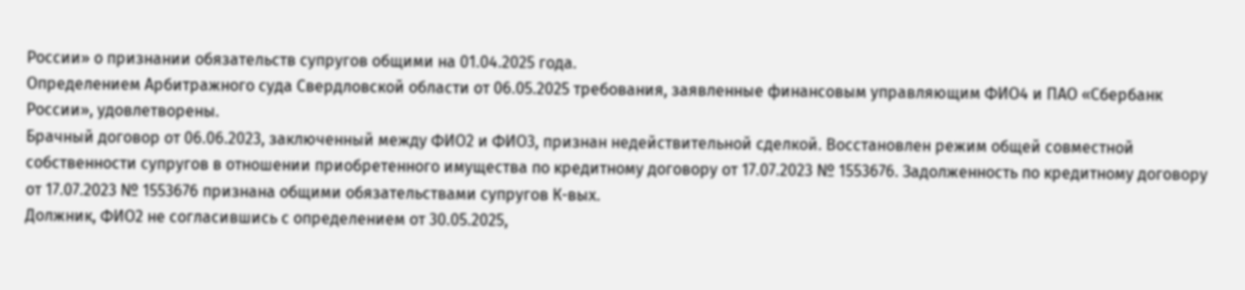России» о признании обязательств супругов общими на 01.04.2025 года.
Определением Арбитражного суда Свердловской области от 06.05.2025 требования, заявленные финансовым управляющим ФИО4 и ПАО «Сбербанк России», удовлетворены.
Брачный договор от 06.06.2023, заключенный между ФИО2 и ФИО3, признан недействительной сделкой. Восстановлен режим общей совместной собственности супругов в отношении приобретенного имущества по кредитному договору от 17.07.2023 № 1553676. Задолженность по кредитному договору от 17.07.2023 № 1553676 признана общими обязательствами супругов К-вых.
Должник, ФИО2 не согласившись с определением от 30.05.2025,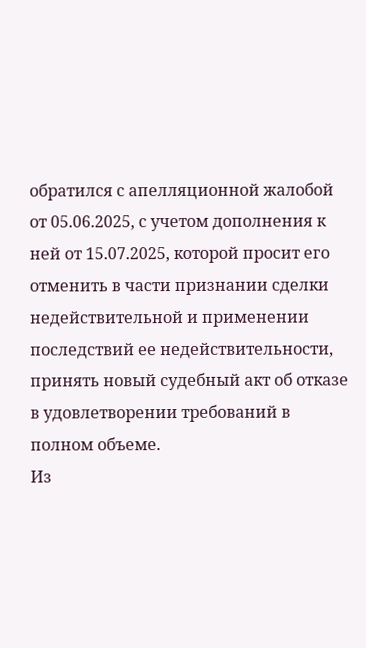обратился с апелляционной жалобой от 05.06.2025, с учетом дополнения к ней от 15.07.2025, которой просит его отменить в части признании сделки недействительной и применении последствий ее недействительности, принять новый судебный акт об отказе в удовлетворении требований в полном объеме.
Из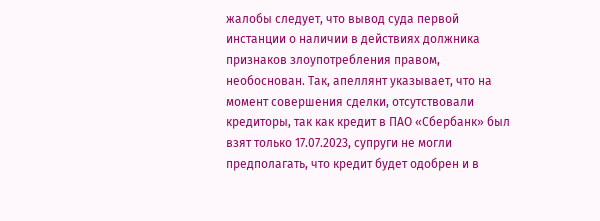жалобы следует, что вывод суда первой инстанции о наличии в действиях должника признаков злоупотребления правом, необоснован. Так, апеллянт указывает, что на момент совершения сделки, отсутствовали кредиторы, так как кредит в ПАО «Сбербанк» был взят только 17.07.2023, супруги не могли предполагать, что кредит будет одобрен и в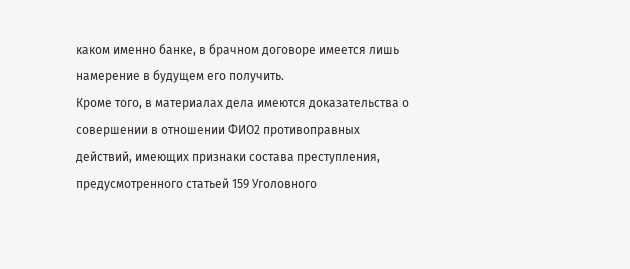каком именно банке, в брачном договоре имеется лишь намерение в будущем его получить.
Кроме того, в материалах дела имеются доказательства о совершении в отношении ФИО2 противоправных действий, имеющих признаки состава преступления, предусмотренного статьей 159 Уголовного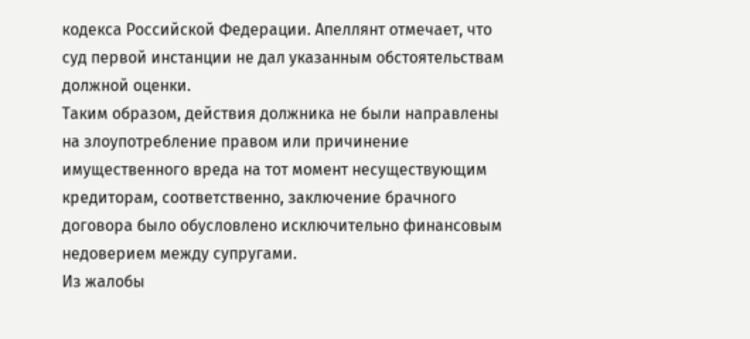кодекса Российской Федерации. Апеллянт отмечает, что суд первой инстанции не дал указанным обстоятельствам должной оценки.
Таким образом, действия должника не были направлены на злоупотребление правом или причинение имущественного вреда на тот момент несуществующим кредиторам, соответственно, заключение брачного договора было обусловлено исключительно финансовым недоверием между супругами.
Из жалобы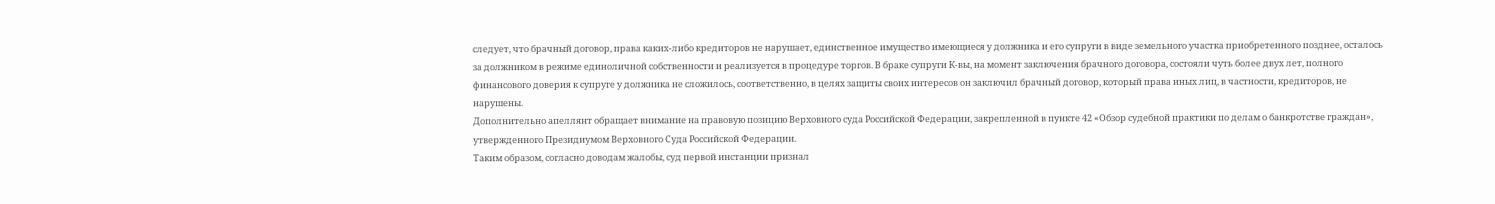следует, что брачный договор, права каких-либо кредиторов не нарушает, единственное имущество имеющиеся у должника и его супруги в виде земельного участка приобретенного позднее, осталось за должником в режиме единоличной собственности и реализуется в процедуре торгов. В браке супруги К-вы, на момент заключения брачного договора, состояли чуть более двух лет, полного финансового доверия к супруге у должника не сложилось, соответственно, в целях защиты своих интересов он заключил брачный договор, который права иных лиц, в частности, кредиторов, не нарушены.
Дополнительно апеллянт обращает внимание на правовую позицию Верховного суда Российской Федерации, закрепленной в пункте 42 «Обзор судебной практики по делам о банкротстве граждан», утвержденного Президиумом Верховного Суда Российской Федерации.
Таким образом, согласно доводам жалобы, суд первой инстанции признал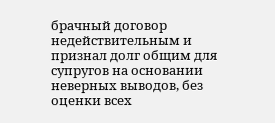брачный договор недействительным и признал долг общим для супругов на основании неверных выводов, без оценки всех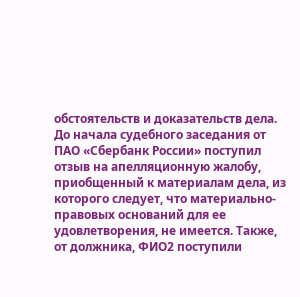обстоятельств и доказательств дела.
До начала судебного заседания от ПАО «Сбербанк России» поступил отзыв на апелляционную жалобу, приобщенный к материалам дела, из которого следует, что материально-правовых оснований для ее удовлетворения, не имеется. Также, от должника, ФИО2 поступили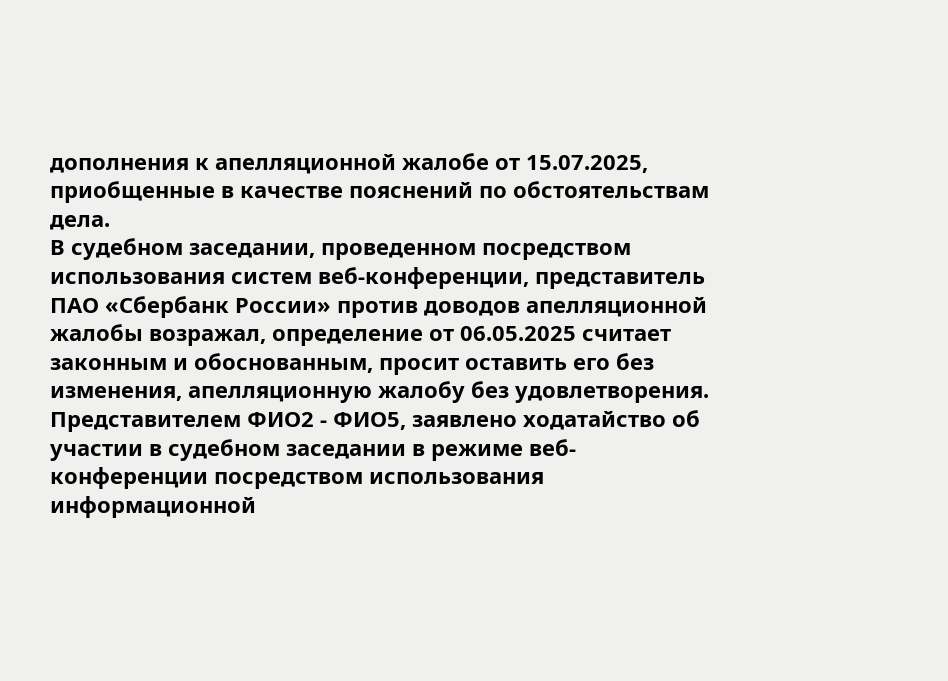дополнения к апелляционной жалобе от 15.07.2025, приобщенные в качестве пояснений по обстоятельствам дела.
В судебном заседании, проведенном посредством использования систем веб-конференции, представитель ПАО «Сбербанк России» против доводов апелляционной жалобы возражал, определение от 06.05.2025 считает законным и обоснованным, просит оставить его без изменения, апелляционную жалобу без удовлетворения.
Представителем ФИО2 - ФИО5, заявлено ходатайство об участии в судебном заседании в режиме веб-конференции посредством использования информационной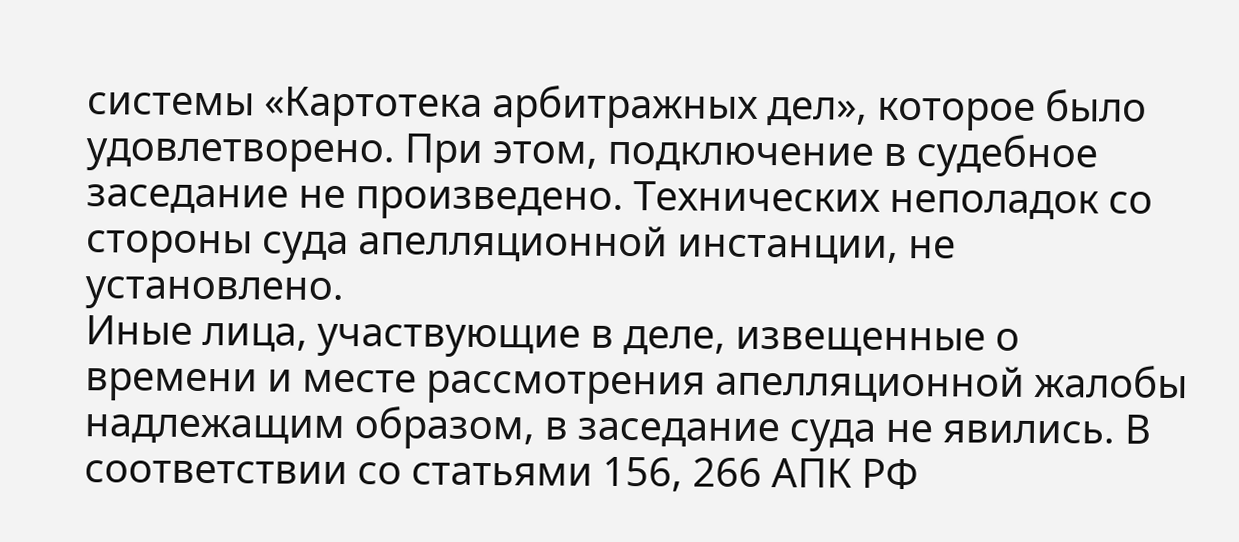системы «Картотека арбитражных дел», которое было удовлетворено. При этом, подключение в судебное заседание не произведено. Технических неполадок со стороны суда апелляционной инстанции, не установлено.
Иные лица, участвующие в деле, извещенные о времени и месте рассмотрения апелляционной жалобы надлежащим образом, в заседание суда не явились. В соответствии со статьями 156, 266 АПК РФ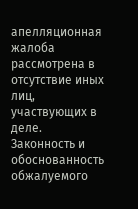апелляционная жалоба рассмотрена в отсутствие иных лиц, участвующих в деле.
Законность и обоснованность обжалуемого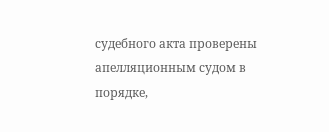судебного акта проверены апелляционным судом в порядке,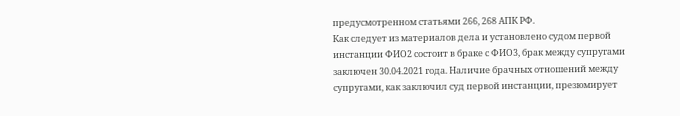предусмотренном статьями 266, 268 АПК РФ.
Как следует из материалов дела и установлено судом первой инстанции ФИО2 состоит в браке с ФИО3, брак между супругами заключен 30.04.2021 года. Наличие брачных отношений между супругами, как заключил суд первой инстанции, презюмирует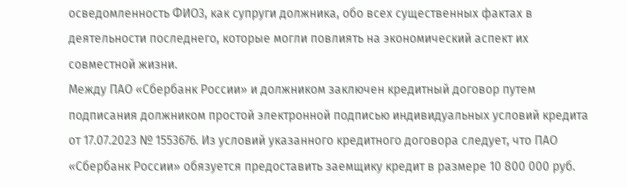осведомленность ФИО3, как супруги должника, обо всех существенных фактах в деятельности последнего, которые могли повлиять на экономический аспект их совместной жизни.
Между ПАО «Сбербанк России» и должником заключен кредитный договор путем подписания должником простой электронной подписью индивидуальных условий кредита от 17.07.2023 № 1553676. Из условий указанного кредитного договора следует, что ПАО «Сбербанк России» обязуется предоставить заемщику кредит в размере 10 800 000 руб.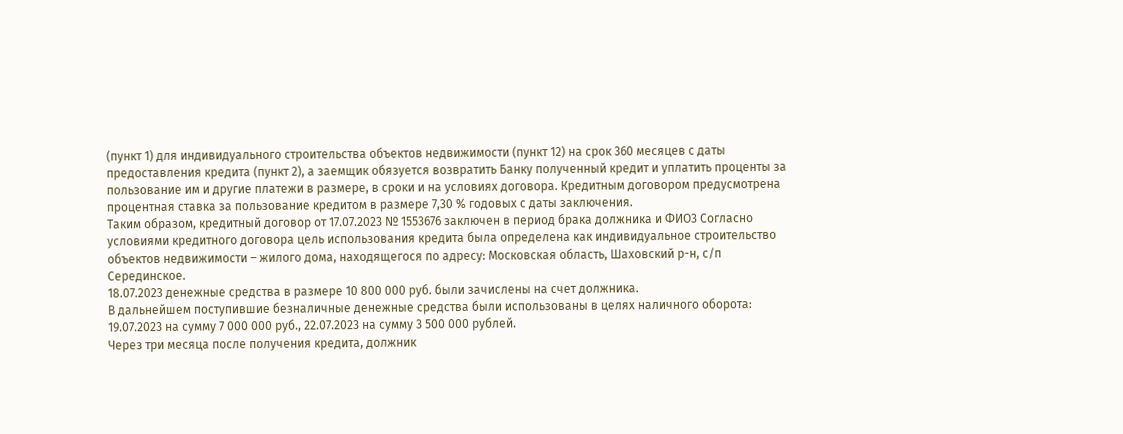(пункт 1) для индивидуального строительства объектов недвижимости (пункт 12) на срок 360 месяцев с даты предоставления кредита (пункт 2), а заемщик обязуется возвратить Банку полученный кредит и уплатить проценты за пользование им и другие платежи в размере, в сроки и на условиях договора. Кредитным договором предусмотрена процентная ставка за пользование кредитом в размере 7,30 % годовых с даты заключения.
Таким образом, кредитный договор от 17.07.2023 № 1553676 заключен в период брака должника и ФИО3 Согласно условиями кредитного договора цель использования кредита была определена как индивидуальное строительство объектов недвижимости – жилого дома, находящегося по адресу: Московская область, Шаховский р-н, с/п Серединское.
18.07.2023 денежные средства в размере 10 800 000 руб. были зачислены на счет должника.
В дальнейшем поступившие безналичные денежные средства были использованы в целях наличного оборота: 19.07.2023 на сумму 7 000 000 руб., 22.07.2023 на сумму 3 500 000 рублей.
Через три месяца после получения кредита, должник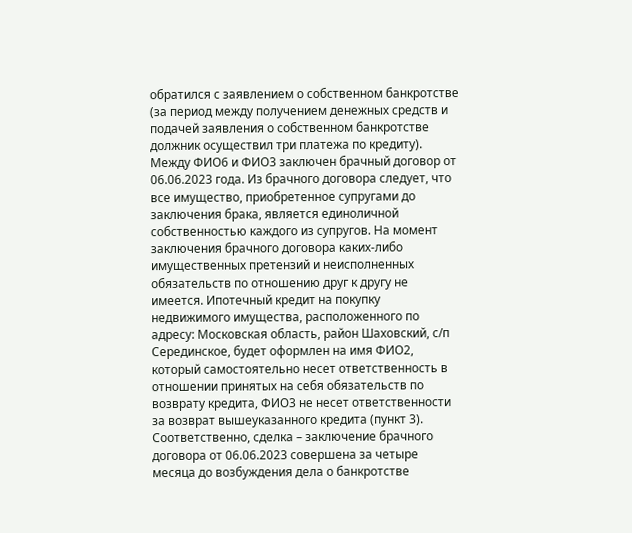обратился с заявлением о собственном банкротстве (за период между получением денежных средств и подачей заявления о собственном банкротстве должник осуществил три платежа по кредиту).
Между ФИО6 и ФИО3 заключен брачный договор от 06.06.2023 года. Из брачного договора следует, что все имущество, приобретенное супругами до заключения брака, является единоличной собственностью каждого из супругов. На момент заключения брачного договора каких-либо имущественных претензий и неисполненных обязательств по отношению друг к другу не имеется. Ипотечный кредит на покупку недвижимого имущества, расположенного по адресу: Московская область, район Шаховский, с/п Серединское, будет оформлен на имя ФИО2, который самостоятельно несет ответственность в отношении принятых на себя обязательств по возврату кредита, ФИО3 не несет ответственности за возврат вышеуказанного кредита (пункт 3).
Соответственно, сделка – заключение брачного договора от 06.06.2023 совершена за четыре месяца до возбуждения дела о банкротстве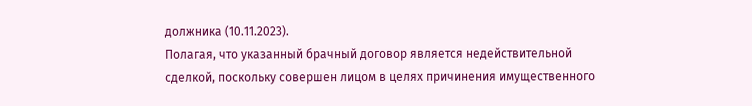должника (10.11.2023).
Полагая, что указанный брачный договор является недействительной сделкой, поскольку совершен лицом в целях причинения имущественного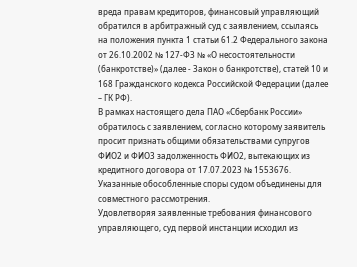вреда правам кредиторов, финансовый управляющий обратился в арбитражный суд с заявлением, ссылаясь на положения пункта 1 статьи 61.2 Федерального закона от 26.10.2002 № 127-ФЗ № «О несостоятельности (банкротстве)» (далее - Закон о банкротстве), статей 10 и 168 Гражданского кодекса Российской Федерации (далее – ГК РФ).
В рамках настоящего дела ПАО «Сбербанк России» обратилось с заявлением, согласно которому заявитель просит признать общими обязательствами супругов ФИО2 и ФИО3 задолженность ФИО2, вытекающих из кредитного договора от 17.07.2023 № 1553676. Указанные обособленные споры судом объединены для совместного рассмотрения.
Удовлетворяя заявленные требования финансового управляющего, суд первой инстанции исходил из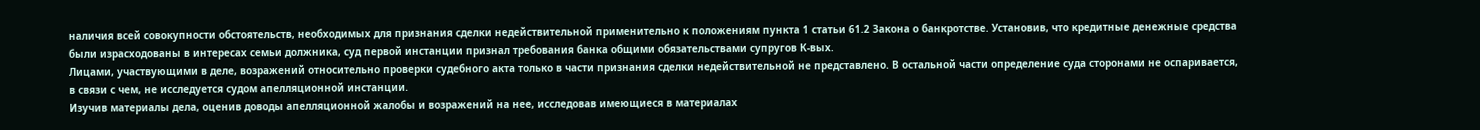наличия всей совокупности обстоятельств, необходимых для признания сделки недействительной применительно к положениям пункта 1 статьи 61.2 Закона о банкротстве. Установив, что кредитные денежные средства были израсходованы в интересах семьи должника, суд первой инстанции признал требования банка общими обязательствами супругов К-вых.
Лицами, участвующими в деле, возражений относительно проверки судебного акта только в части признания сделки недействительной не представлено. В остальной части определение суда сторонами не оспаривается, в связи с чем, не исследуется судом апелляционной инстанции.
Изучив материалы дела, оценив доводы апелляционной жалобы и возражений на нее, исследовав имеющиеся в материалах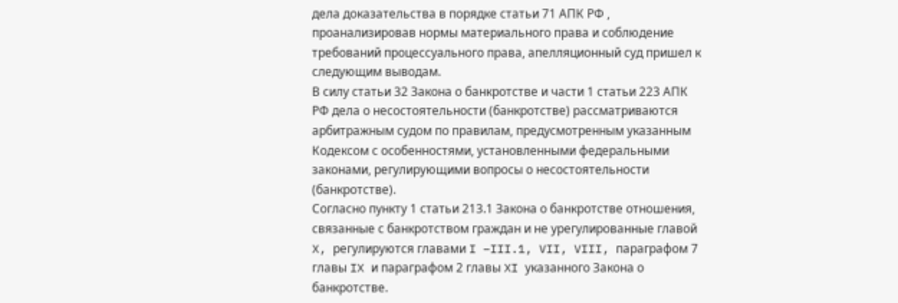дела доказательства в порядке статьи 71 АПК РФ , проанализировав нормы материального права и соблюдение требований процессуального права, апелляционный суд пришел к следующим выводам.
В силу статьи 32 Закона о банкротстве и части 1 статьи 223 АПК РФ дела о несостоятельности (банкротстве) рассматриваются арбитражным судом по правилам, предусмотренным указанным Кодексом с особенностями, установленными федеральными законами, регулирующими вопросы о несостоятельности (банкротстве).
Согласно пункту 1 статьи 213.1 Закона о банкротстве отношения, связанные с банкротством граждан и не урегулированные главой X, регулируются главами I –III.1, VII, VIII, параграфом 7 главы IX и параграфом 2 главы XI указанного Закона о банкротстве.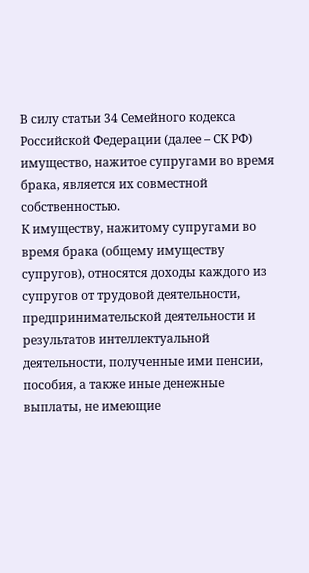В силу статьи 34 Семейного кодекса Российской Федерации (далее – СК РФ) имущество, нажитое супругами во время брака, является их совместной собственностью.
К имуществу, нажитому супругами во время брака (общему имуществу супругов), относятся доходы каждого из супругов от трудовой деятельности, предпринимательской деятельности и результатов интеллектуальной деятельности, полученные ими пенсии, пособия, а также иные денежные выплаты, не имеющие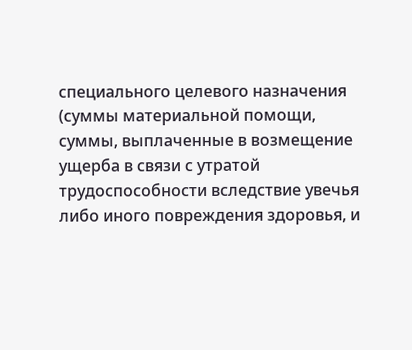специального целевого назначения (суммы материальной помощи, суммы, выплаченные в возмещение ущерба в связи с утратой трудоспособности вследствие увечья либо иного повреждения здоровья, и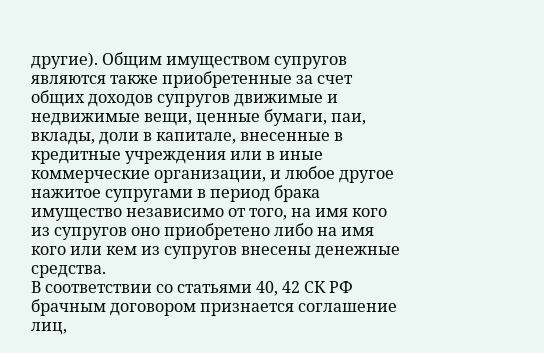другие). Общим имуществом супругов являются также приобретенные за счет общих доходов супругов движимые и недвижимые вещи, ценные бумаги, паи, вклады, доли в капитале, внесенные в кредитные учреждения или в иные коммерческие организации, и любое другое нажитое супругами в период брака имущество независимо от того, на имя кого из супругов оно приобретено либо на имя кого или кем из супругов внесены денежные средства.
В соответствии со статьями 40, 42 СК РФ брачным договором признается соглашение лиц,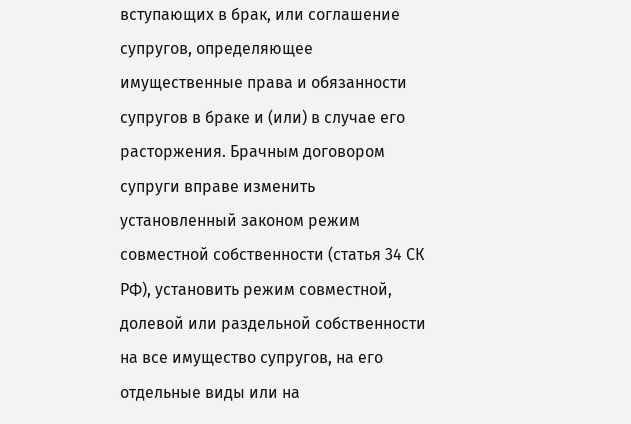вступающих в брак, или соглашение супругов, определяющее имущественные права и обязанности супругов в браке и (или) в случае его расторжения. Брачным договором супруги вправе изменить установленный законом режим совместной собственности (статья 34 СК РФ), установить режим совместной, долевой или раздельной собственности на все имущество супругов, на его отдельные виды или на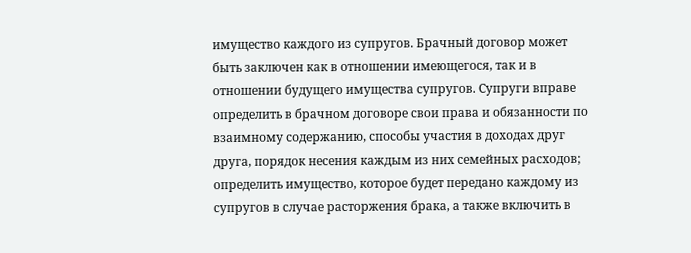имущество каждого из супругов. Брачный договор может быть заключен как в отношении имеющегося, так и в отношении будущего имущества супругов. Супруги вправе определить в брачном договоре свои права и обязанности по взаимному содержанию, способы участия в доходах друг друга, порядок несения каждым из них семейных расходов; определить имущество, которое будет передано каждому из супругов в случае расторжения брака, а также включить в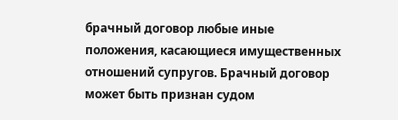брачный договор любые иные положения, касающиеся имущественных отношений супругов. Брачный договор может быть признан судом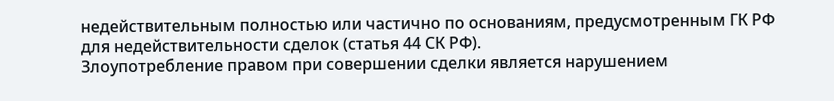недействительным полностью или частично по основаниям, предусмотренным ГК РФ для недействительности сделок (статья 44 СК РФ).
Злоупотребление правом при совершении сделки является нарушением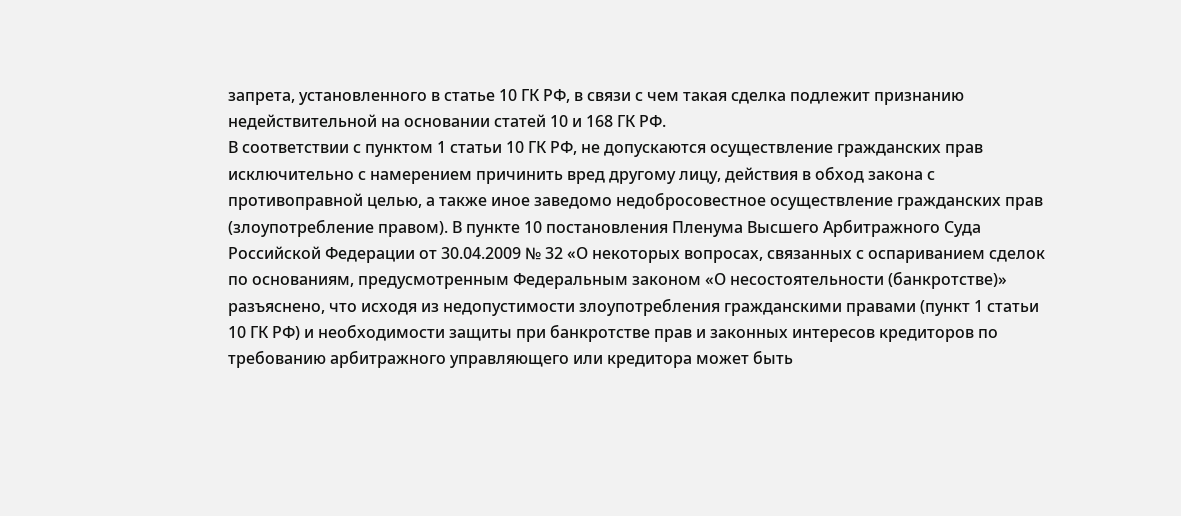запрета, установленного в статье 10 ГК РФ, в связи с чем такая сделка подлежит признанию недействительной на основании статей 10 и 168 ГК РФ.
В соответствии с пунктом 1 статьи 10 ГК РФ, не допускаются осуществление гражданских прав исключительно с намерением причинить вред другому лицу, действия в обход закона с противоправной целью, а также иное заведомо недобросовестное осуществление гражданских прав (злоупотребление правом). В пункте 10 постановления Пленума Высшего Арбитражного Суда Российской Федерации от 30.04.2009 № 32 «О некоторых вопросах, связанных с оспариванием сделок по основаниям, предусмотренным Федеральным законом «О несостоятельности (банкротстве)» разъяснено, что исходя из недопустимости злоупотребления гражданскими правами (пункт 1 статьи 10 ГК РФ) и необходимости защиты при банкротстве прав и законных интересов кредиторов по требованию арбитражного управляющего или кредитора может быть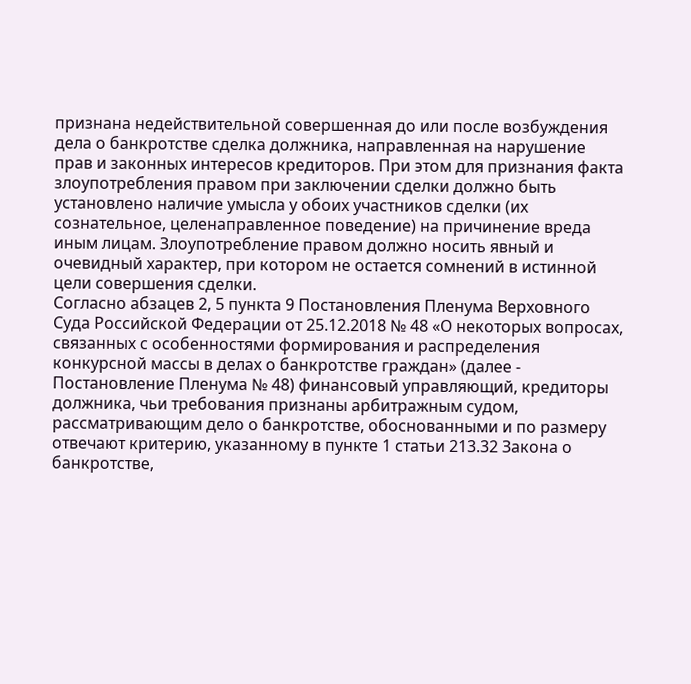признана недействительной совершенная до или после возбуждения дела о банкротстве сделка должника, направленная на нарушение прав и законных интересов кредиторов. При этом для признания факта злоупотребления правом при заключении сделки должно быть установлено наличие умысла у обоих участников сделки (их сознательное, целенаправленное поведение) на причинение вреда иным лицам. Злоупотребление правом должно носить явный и очевидный характер, при котором не остается сомнений в истинной цели совершения сделки.
Согласно абзацев 2, 5 пункта 9 Постановления Пленума Верховного Суда Российской Федерации от 25.12.2018 № 48 «О некоторых вопросах, связанных с особенностями формирования и распределения конкурсной массы в делах о банкротстве граждан» (далее - Постановление Пленума № 48) финансовый управляющий, кредиторы должника, чьи требования признаны арбитражным судом, рассматривающим дело о банкротстве, обоснованными и по размеру отвечают критерию, указанному в пункте 1 статьи 213.32 Закона о банкротстве,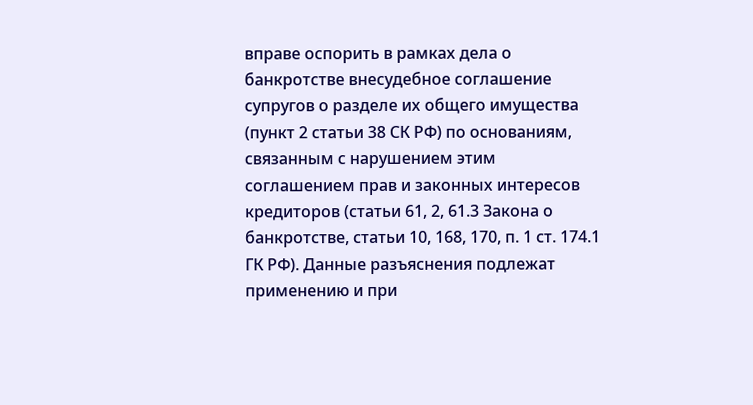вправе оспорить в рамках дела о банкротстве внесудебное соглашение супругов о разделе их общего имущества (пункт 2 статьи 38 СК РФ) по основаниям, связанным с нарушением этим соглашением прав и законных интересов кредиторов (статьи 61, 2, 61.3 Закона о банкротстве, статьи 10, 168, 170, п. 1 ст. 174.1 ГК РФ). Данные разъяснения подлежат применению и при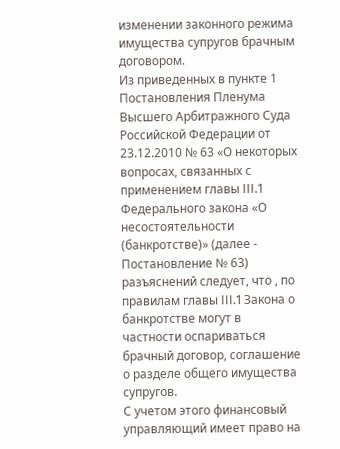изменении законного режима имущества супругов брачным договором.
Из приведенных в пункте 1 Постановления Пленума Высшего Арбитражного Суда Российской Федерации от 23.12.2010 № 63 «О некоторых вопросах, связанных с применением главы III.1 Федерального закона «О несостоятельности (банкротстве)» (далее - Постановление № 63) разъяснений следует, что , по правилам главы III.1 Закона о банкротстве могут в частности оспариваться брачный договор, соглашение о разделе общего имущества супругов.
С учетом этого финансовый управляющий имеет право на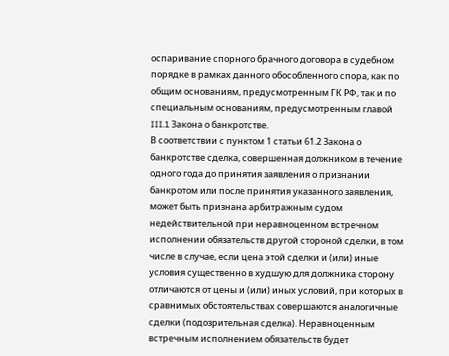оспаривание спорного брачного договора в судебном порядке в рамках данного обособленного спора, как по общим основаниям, предусмотренным ГК РФ, так и по специальным основаниям, предусмотренным главой III.1 Закона о банкротстве.
В соответствии с пунктом 1 статьи 61.2 Закона о банкротстве сделка, совершенная должником в течение одного года до принятия заявления о признании банкротом или после принятия указанного заявления, может быть признана арбитражным судом недействительной при неравноценном встречном исполнении обязательств другой стороной сделки, в том числе в случае, если цена этой сделки и (или) иные условия существенно в худшую для должника сторону отличаются от цены и (или) иных условий, при которых в сравнимых обстоятельствах совершаются аналогичные сделки (подозрительная сделка). Неравноценным встречным исполнением обязательств будет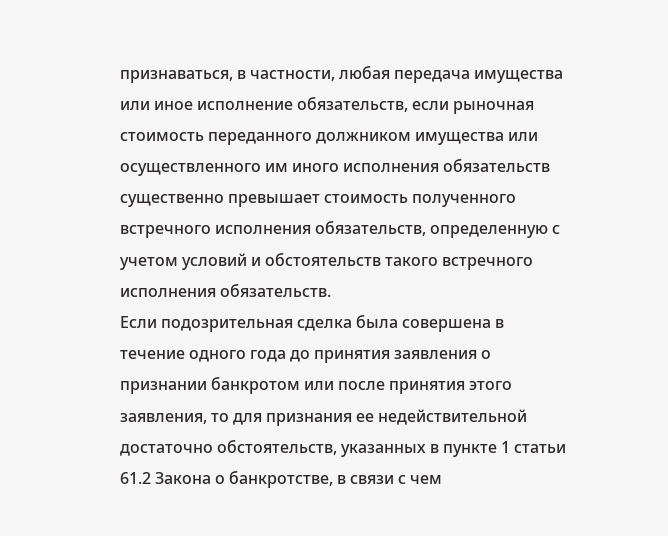признаваться, в частности, любая передача имущества или иное исполнение обязательств, если рыночная стоимость переданного должником имущества или осуществленного им иного исполнения обязательств существенно превышает стоимость полученного встречного исполнения обязательств, определенную с учетом условий и обстоятельств такого встречного исполнения обязательств.
Если подозрительная сделка была совершена в течение одного года до принятия заявления о признании банкротом или после принятия этого заявления, то для признания ее недействительной достаточно обстоятельств, указанных в пункте 1 статьи 61.2 Закона о банкротстве, в связи с чем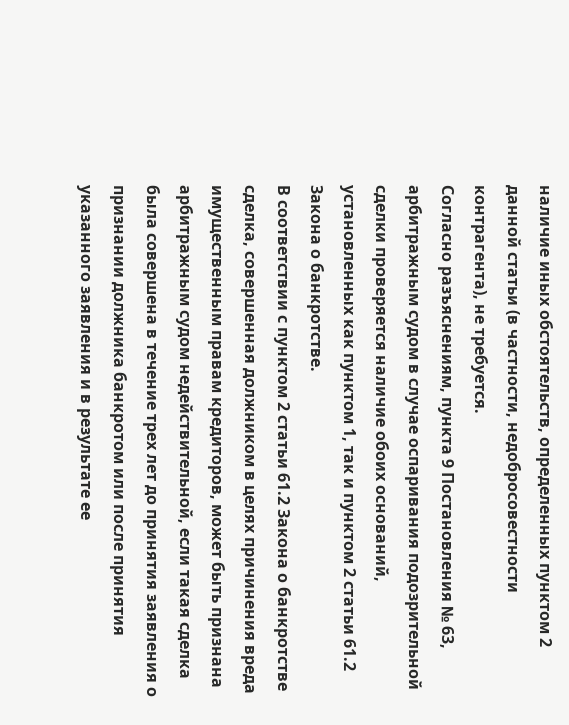наличие иных обстоятельств, определенных пунктом 2 данной статьи (в частности, недобросовестности контрагента), не требуется.
Согласно разъяснениям, пункта 9 Постановления № 63, арбитражным судом в случае оспаривания подозрительной сделки проверяется наличие обоих оснований, установленных как пунктом 1, так и пунктом 2 статьи 61.2 Закона о банкротстве.
В соответствии с пунктом 2 статьи 61.2 Закона о банкротстве сделка, совершенная должником в целях причинения вреда имущественным правам кредиторов, может быть признана арбитражным судом недействительной, если такая сделка была совершена в течение трех лет до принятия заявления о признании должника банкротом или после принятия указанного заявления и в результате ее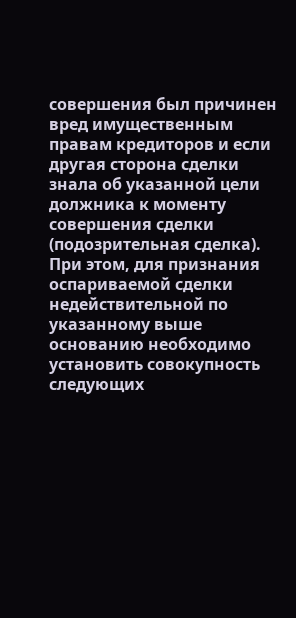совершения был причинен вред имущественным правам кредиторов и если другая сторона сделки знала об указанной цели должника к моменту совершения сделки (подозрительная сделка).
При этом, для признания оспариваемой сделки недействительной по указанному выше основанию необходимо установить совокупность следующих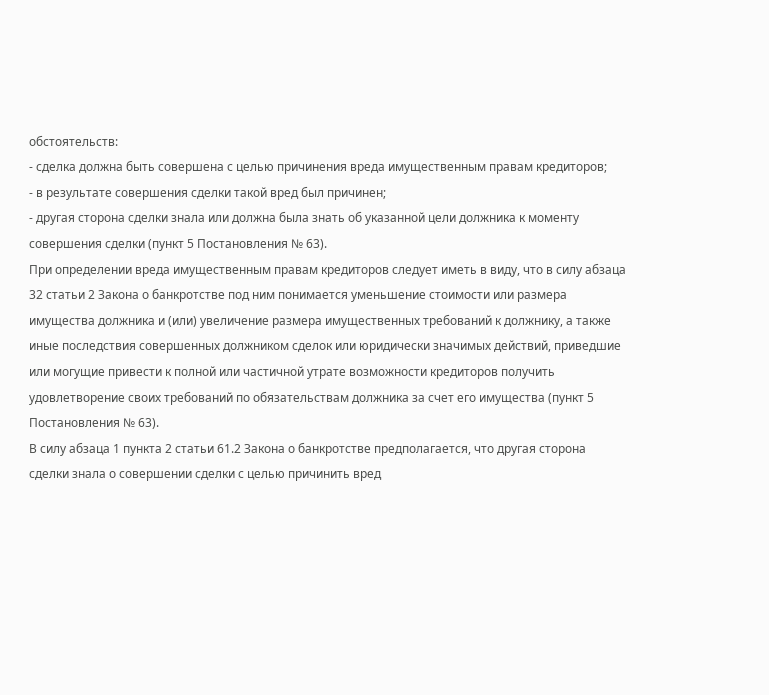обстоятельств:
- сделка должна быть совершена с целью причинения вреда имущественным правам кредиторов;
- в результате совершения сделки такой вред был причинен;
- другая сторона сделки знала или должна была знать об указанной цели должника к моменту совершения сделки (пункт 5 Постановления № 63).
При определении вреда имущественным правам кредиторов следует иметь в виду, что в силу абзаца 32 статьи 2 Закона о банкротстве под ним понимается уменьшение стоимости или размера имущества должника и (или) увеличение размера имущественных требований к должнику, а также иные последствия совершенных должником сделок или юридически значимых действий, приведшие или могущие привести к полной или частичной утрате возможности кредиторов получить удовлетворение своих требований по обязательствам должника за счет его имущества (пункт 5 Постановления № 63).
В силу абзаца 1 пункта 2 статьи 61.2 Закона о банкротстве предполагается, что другая сторона сделки знала о совершении сделки с целью причинить вред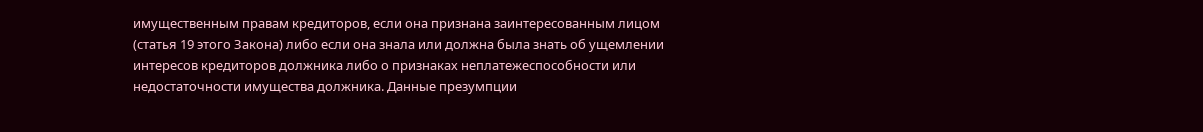имущественным правам кредиторов, если она признана заинтересованным лицом (статья 19 этого Закона) либо если она знала или должна была знать об ущемлении интересов кредиторов должника либо о признаках неплатежеспособности или недостаточности имущества должника. Данные презумпции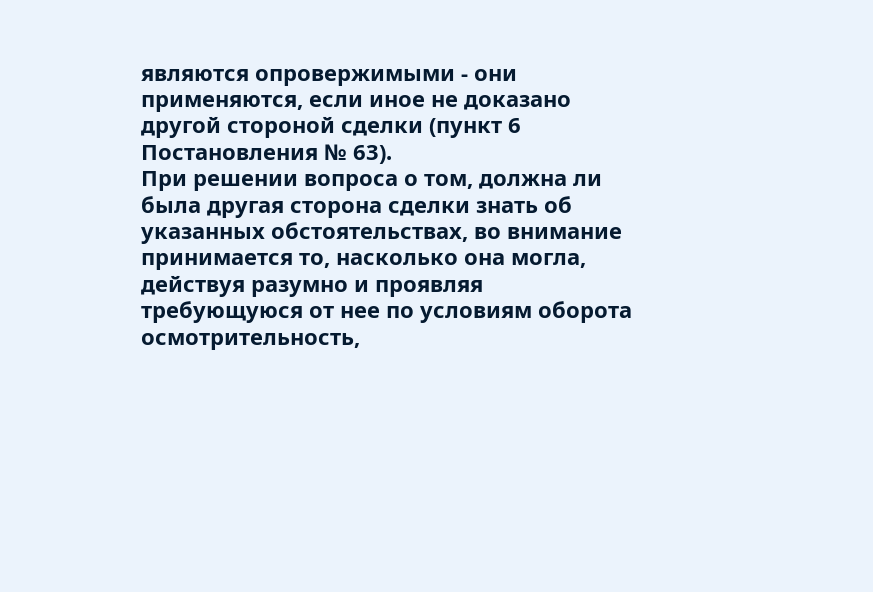являются опровержимыми - они применяются, если иное не доказано другой стороной сделки (пункт 6 Постановления № 63).
При решении вопроса о том, должна ли была другая сторона сделки знать об указанных обстоятельствах, во внимание принимается то, насколько она могла, действуя разумно и проявляя требующуюся от нее по условиям оборота осмотрительность,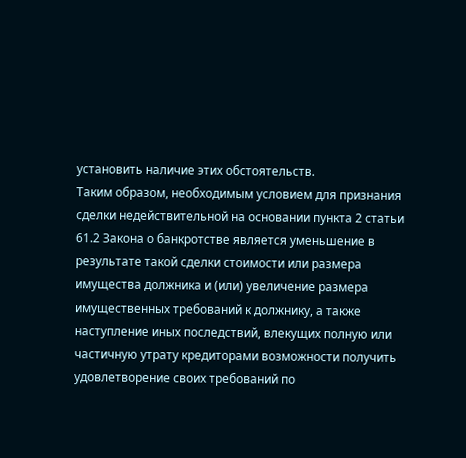установить наличие этих обстоятельств.
Таким образом, необходимым условием для признания сделки недействительной на основании пункта 2 статьи 61.2 Закона о банкротстве является уменьшение в результате такой сделки стоимости или размера имущества должника и (или) увеличение размера имущественных требований к должнику, а также наступление иных последствий, влекущих полную или частичную утрату кредиторами возможности получить удовлетворение своих требований по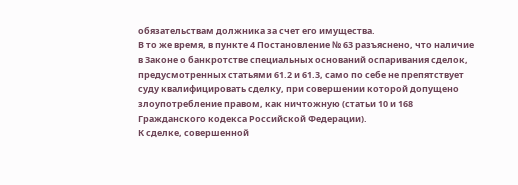обязательствам должника за счет его имущества.
В то же время, в пункте 4 Постановление № 63 разъяснено, что наличие в Законе о банкротстве специальных оснований оспаривания сделок, предусмотренных статьями 61.2 и 61.3, само по себе не препятствует суду квалифицировать сделку, при совершении которой допущено злоупотребление правом, как ничтожную (статьи 10 и 168 Гражданского кодекса Российской Федерации).
К сделке, совершенной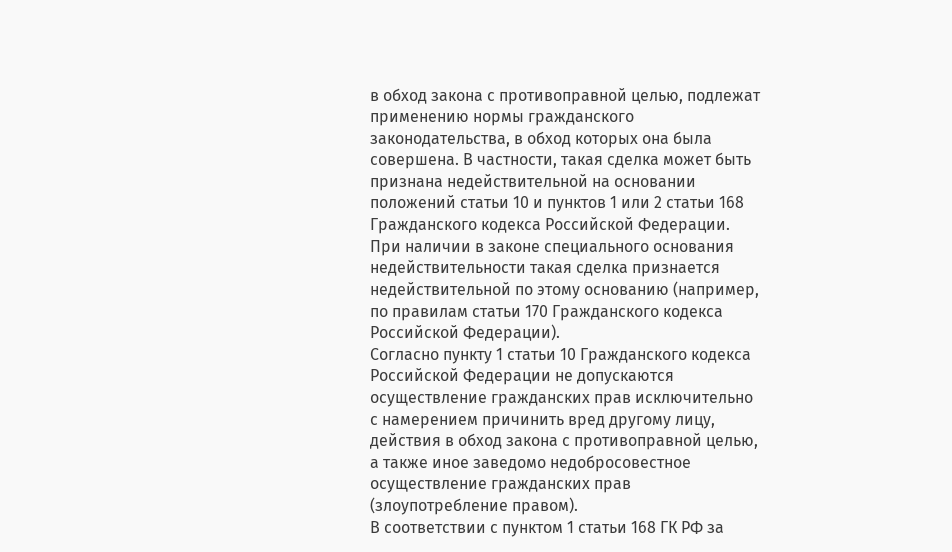в обход закона с противоправной целью, подлежат применению нормы гражданского законодательства, в обход которых она была совершена. В частности, такая сделка может быть признана недействительной на основании положений статьи 10 и пунктов 1 или 2 статьи 168 Гражданского кодекса Российской Федерации. При наличии в законе специального основания недействительности такая сделка признается недействительной по этому основанию (например, по правилам статьи 170 Гражданского кодекса Российской Федерации).
Согласно пункту 1 статьи 10 Гражданского кодекса Российской Федерации не допускаются осуществление гражданских прав исключительно с намерением причинить вред другому лицу, действия в обход закона с противоправной целью, а также иное заведомо недобросовестное осуществление гражданских прав (злоупотребление правом).
В соответствии с пунктом 1 статьи 168 ГК РФ за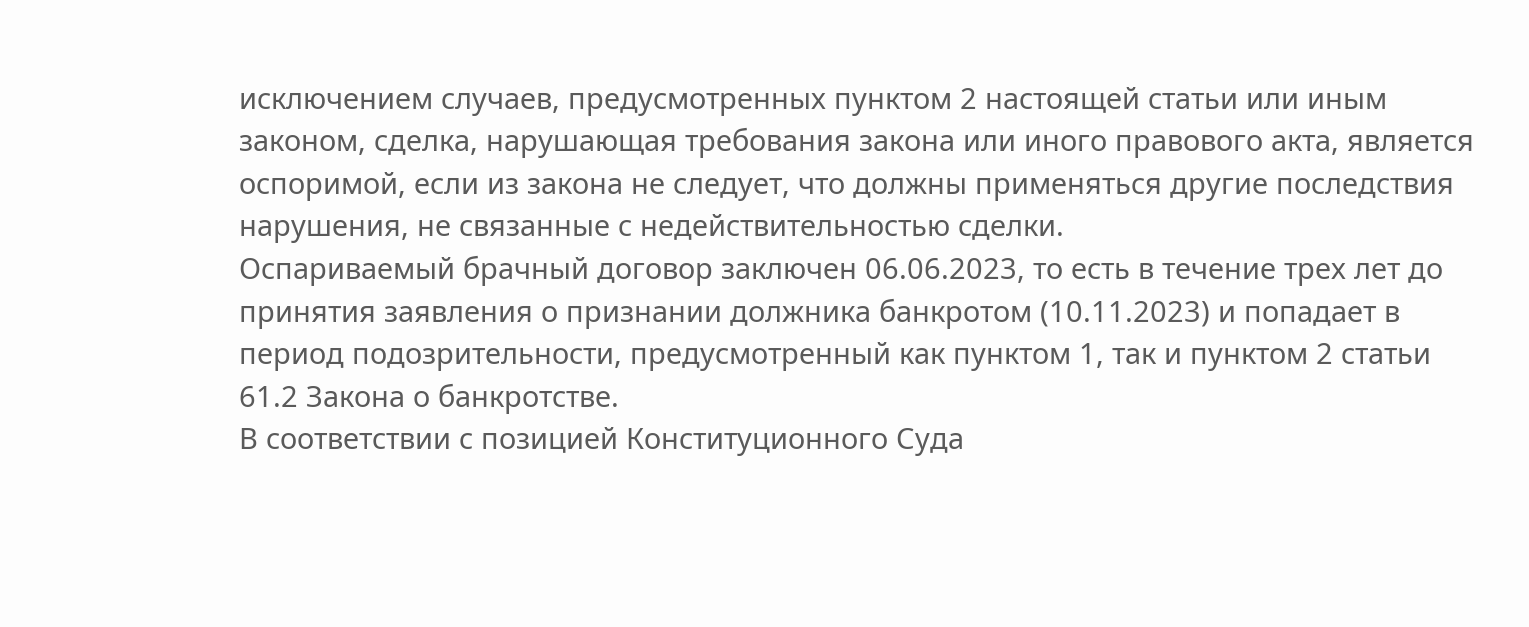исключением случаев, предусмотренных пунктом 2 настоящей статьи или иным законом, сделка, нарушающая требования закона или иного правового акта, является оспоримой, если из закона не следует, что должны применяться другие последствия нарушения, не связанные с недействительностью сделки.
Оспариваемый брачный договор заключен 06.06.2023, то есть в течение трех лет до принятия заявления о признании должника банкротом (10.11.2023) и попадает в период подозрительности, предусмотренный как пунктом 1, так и пунктом 2 статьи 61.2 Закона о банкротстве.
В соответствии с позицией Конституционного Суда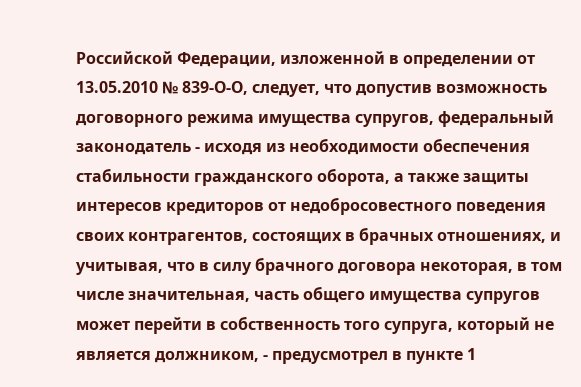Российской Федерации, изложенной в определении от 13.05.2010 № 839-О-О, следует, что допустив возможность договорного режима имущества супругов, федеральный законодатель - исходя из необходимости обеспечения стабильности гражданского оборота, а также защиты интересов кредиторов от недобросовестного поведения своих контрагентов, состоящих в брачных отношениях, и учитывая, что в силу брачного договора некоторая, в том числе значительная, часть общего имущества супругов может перейти в собственность того супруга, который не является должником, - предусмотрел в пункте 1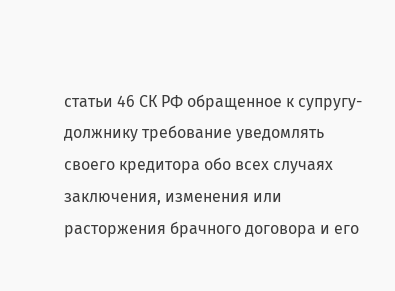статьи 46 СК РФ обращенное к супругу-должнику требование уведомлять своего кредитора обо всех случаях заключения, изменения или расторжения брачного договора и его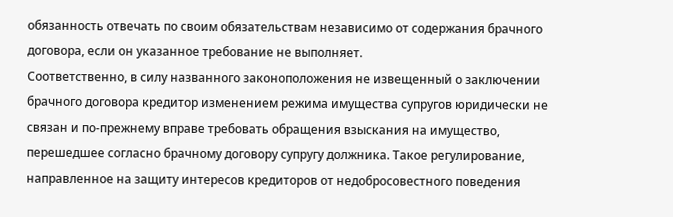обязанность отвечать по своим обязательствам независимо от содержания брачного договора, если он указанное требование не выполняет.
Соответственно, в силу названного законоположения не извещенный о заключении брачного договора кредитор изменением режима имущества супругов юридически не связан и по-прежнему вправе требовать обращения взыскания на имущество, перешедшее согласно брачному договору супругу должника. Такое регулирование, направленное на защиту интересов кредиторов от недобросовестного поведения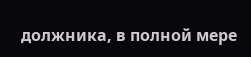должника, в полной мере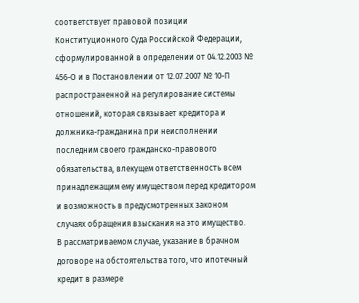соответствует правовой позиции Конституционного Суда Российской Федерации, сформулированной в определении от 04.12.2003 № 456-О и в Постановлении от 12.07.2007 № 10-П распространенной на регулирование системы отношений, которая связывает кредитора и должника-гражданина при неисполнении последним своего гражданско-правового обязательства, влекущем ответственность всем принадлежащим ему имуществом перед кредитором и возможность в предусмотренных законом случаях обращения взыскания на это имущество.
В рассматриваемом случае, указание в брачном договоре на обстоятельства того, что ипотечный кредит в размере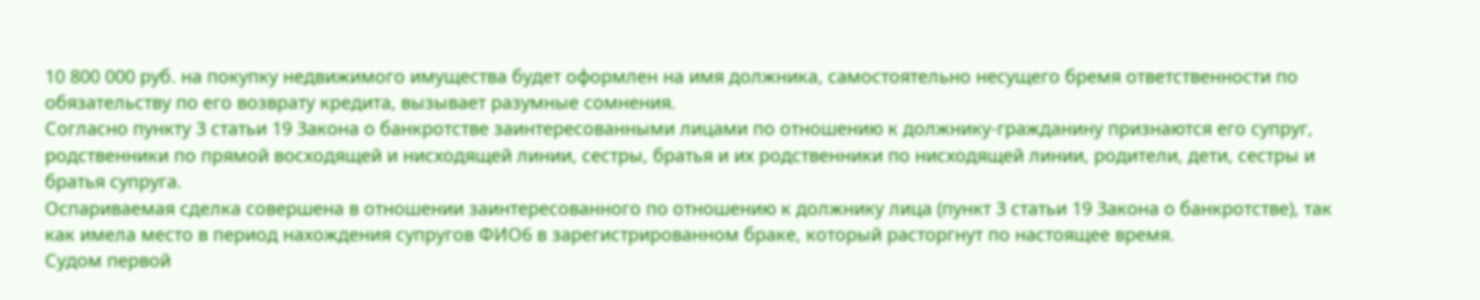10 800 000 руб. на покупку недвижимого имущества будет оформлен на имя должника, самостоятельно несущего бремя ответственности по обязательству по его возврату кредита, вызывает разумные сомнения.
Согласно пункту 3 статьи 19 Закона о банкротстве заинтересованными лицами по отношению к должнику-гражданину признаются его супруг, родственники по прямой восходящей и нисходящей линии, сестры, братья и их родственники по нисходящей линии, родители, дети, сестры и братья супруга.
Оспариваемая сделка совершена в отношении заинтересованного по отношению к должнику лица (пункт 3 статьи 19 Закона о банкротстве), так как имела место в период нахождения супругов ФИО6 в зарегистрированном браке, который расторгнут по настоящее время.
Судом первой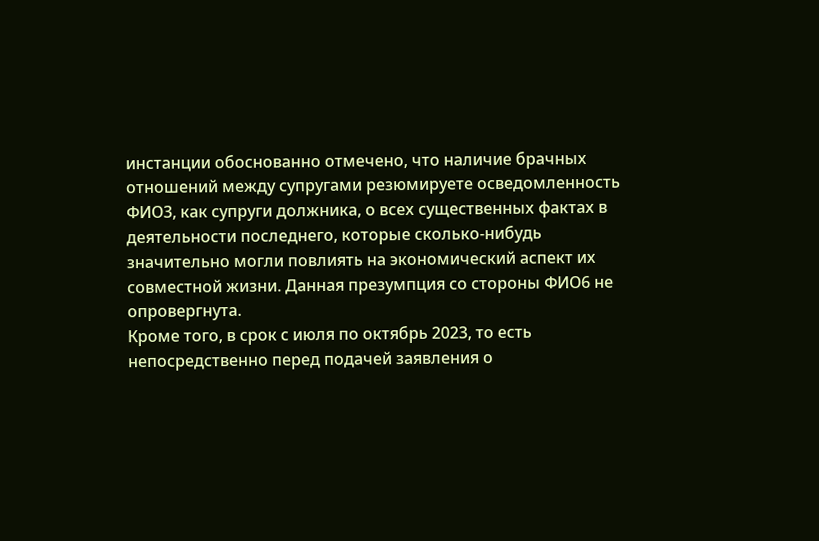инстанции обоснованно отмечено, что наличие брачных отношений между супругами резюмируете осведомленность ФИО3, как супруги должника, о всех существенных фактах в деятельности последнего, которые сколько-нибудь значительно могли повлиять на экономический аспект их совместной жизни. Данная презумпция со стороны ФИО6 не опровергнута.
Кроме того, в срок с июля по октябрь 2023, то есть непосредственно перед подачей заявления о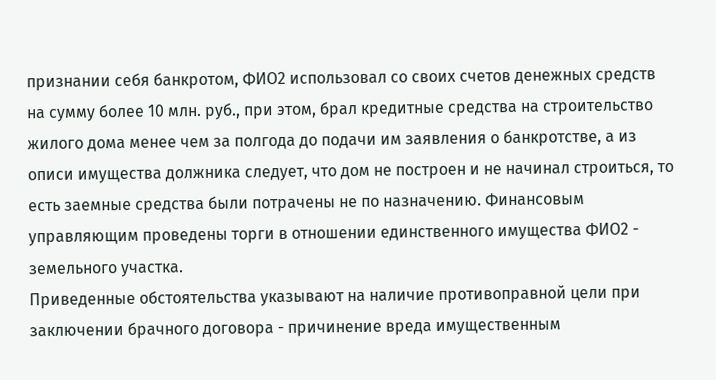признании себя банкротом, ФИО2 использовал со своих счетов денежных средств на сумму более 10 млн. руб., при этом, брал кредитные средства на строительство жилого дома менее чем за полгода до подачи им заявления о банкротстве, а из описи имущества должника следует, что дом не построен и не начинал строиться, то есть заемные средства были потрачены не по назначению. Финансовым управляющим проведены торги в отношении единственного имущества ФИО2 - земельного участка.
Приведенные обстоятельства указывают на наличие противоправной цели при заключении брачного договора - причинение вреда имущественным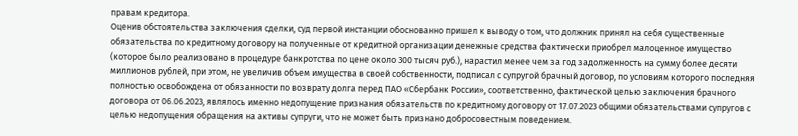правам кредитора.
Оценив обстоятельства заключения сделки, суд первой инстанции обоснованно пришел к выводу о том, что должник принял на себя существенные обязательства по кредитному договору на полученные от кредитной организации денежные средства фактически приобрел малоценное имущество (которое было реализовано в процедуре банкротства по цене около 300 тысяч руб.), нарастил менее чем за год задолженность на сумму более десяти миллионов рублей, при этом, не увеличив объем имущества в своей собственности, подписал с супругой брачный договор, по условиям которого последняя полностью освобождена от обязанности по возврату долга перед ПАО «Сбербанк России», соответственно, фактической целью заключения брачного договора от 06.06.2023, являлось именно недопущение признания обязательств по кредитному договору от 17.07.2023 общими обязательствами супругов с целью недопущения обращения на активы супруги, что не может быть признано добросовестным поведением.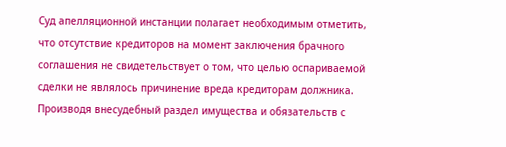Суд апелляционной инстанции полагает необходимым отметить, что отсутствие кредиторов на момент заключения брачного соглашения не свидетельствует о том, что целью оспариваемой сделки не являлось причинение вреда кредиторам должника. Производя внесудебный раздел имущества и обязательств с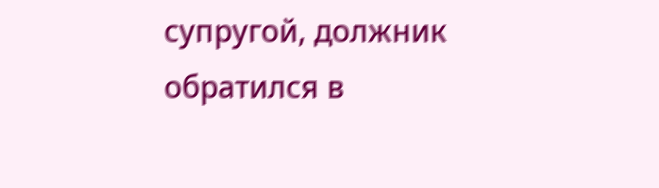супругой, должник обратился в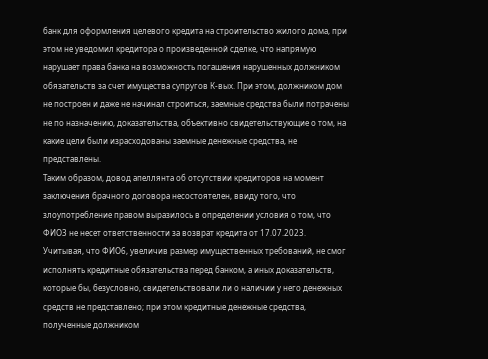банк для оформления целевого кредита на строительство жилого дома, при этом не уведомил кредитора о произведенной сделке, что напрямую нарушает права банка на возможность погашения нарушенных должником обязательств за счет имущества супругов К-вых. При этом, должником дом не построен и даже не начинал строиться, заемные средства были потрачены не по назначению, доказательства, объективно свидетельствующие о том, на какие цели были израсходованы заемные денежные средства, не представлены.
Таким образом, довод апеллянта об отсутствии кредиторов на момент заключения брачного договора несостоятелен, ввиду того, что злоупотребление правом выразилось в определении условия о том, что ФИО3 не несет ответственности за возврат кредита от 17.07.2023.
Учитывая, что ФИО6, увеличив размер имущественных требований, не смог исполнять кредитные обязательства перед банком, а иных доказательств, которые бы, безусловно, свидетельствовали ли о наличии у него денежных средств не представлено; при этом кредитные денежные средства, полученные должником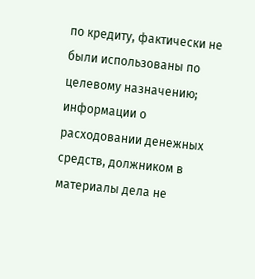по кредиту, фактически не были использованы по целевому назначению; информации о расходовании денежных средств, должником в материалы дела не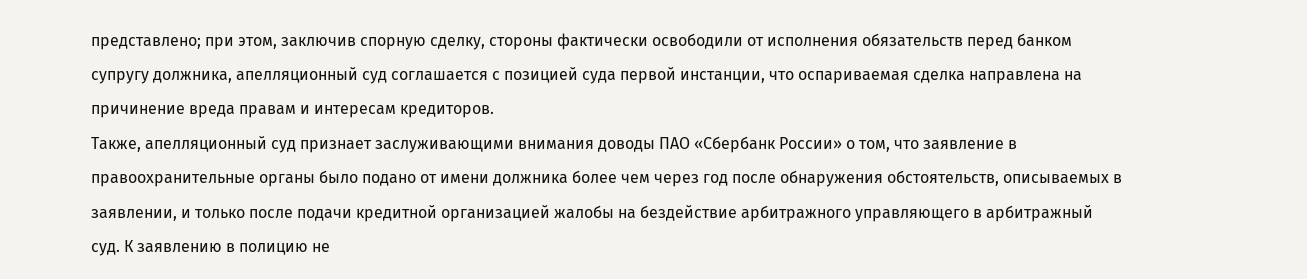представлено; при этом, заключив спорную сделку, стороны фактически освободили от исполнения обязательств перед банком супругу должника, апелляционный суд соглашается с позицией суда первой инстанции, что оспариваемая сделка направлена на причинение вреда правам и интересам кредиторов.
Также, апелляционный суд признает заслуживающими внимания доводы ПАО «Сбербанк России» о том, что заявление в правоохранительные органы было подано от имени должника более чем через год после обнаружения обстоятельств, описываемых в заявлении, и только после подачи кредитной организацией жалобы на бездействие арбитражного управляющего в арбитражный суд. К заявлению в полицию не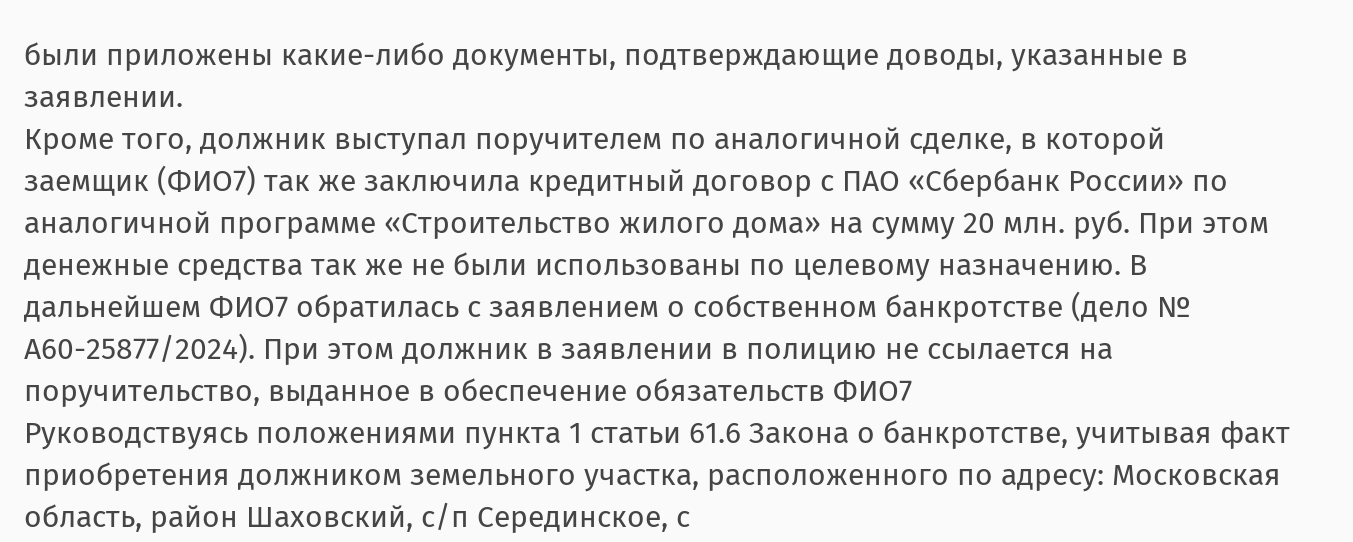были приложены какие-либо документы, подтверждающие доводы, указанные в заявлении.
Кроме того, должник выступал поручителем по аналогичной сделке, в которой заемщик (ФИО7) так же заключила кредитный договор с ПАО «Сбербанк России» по аналогичной программе «Строительство жилого дома» на сумму 20 млн. руб. При этом денежные средства так же не были использованы по целевому назначению. В дальнейшем ФИО7 обратилась с заявлением о собственном банкротстве (дело № А60-25877/2024). При этом должник в заявлении в полицию не ссылается на поручительство, выданное в обеспечение обязательств ФИО7
Руководствуясь положениями пункта 1 статьи 61.6 Закона о банкротстве, учитывая факт приобретения должником земельного участка, расположенного по адресу: Московская область, район Шаховский, с/п Серединское, с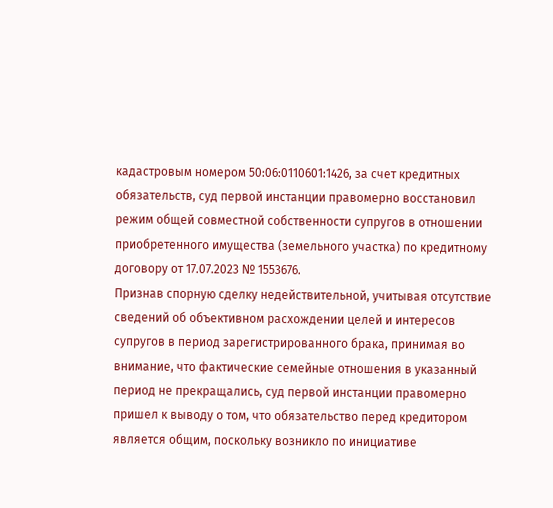кадастровым номером 50:06:0110601:1426, за счет кредитных обязательств, суд первой инстанции правомерно восстановил режим общей совместной собственности супругов в отношении приобретенного имущества (земельного участка) по кредитному договору от 17.07.2023 № 1553676.
Признав спорную сделку недействительной, учитывая отсутствие сведений об объективном расхождении целей и интересов супругов в период зарегистрированного брака, принимая во внимание, что фактические семейные отношения в указанный период не прекращались, суд первой инстанции правомерно пришел к выводу о том, что обязательство перед кредитором является общим, поскольку возникло по инициативе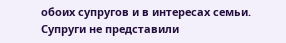обоих супругов и в интересах семьи. Супруги не представили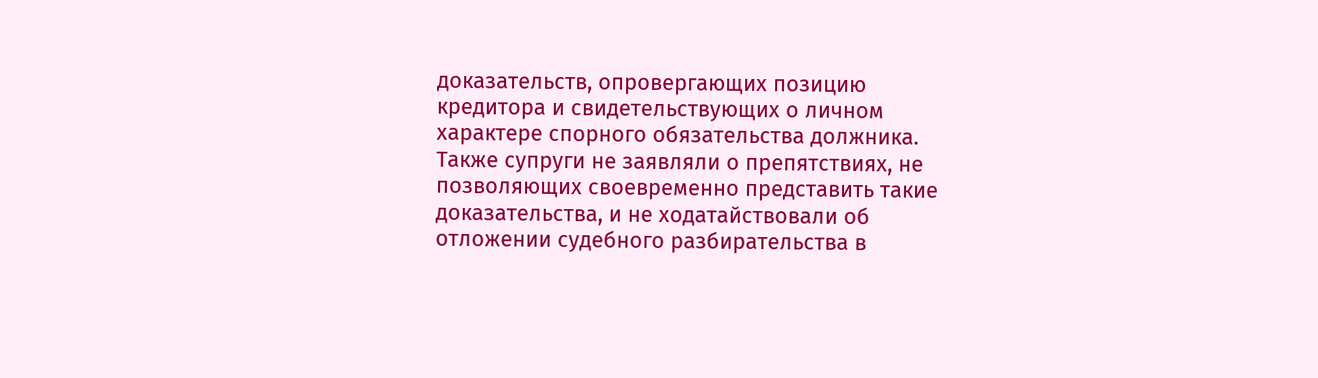доказательств, опровергающих позицию кредитора и свидетельствующих о личном характере спорного обязательства должника. Также супруги не заявляли о препятствиях, не позволяющих своевременно представить такие доказательства, и не ходатайствовали об отложении судебного разбирательства в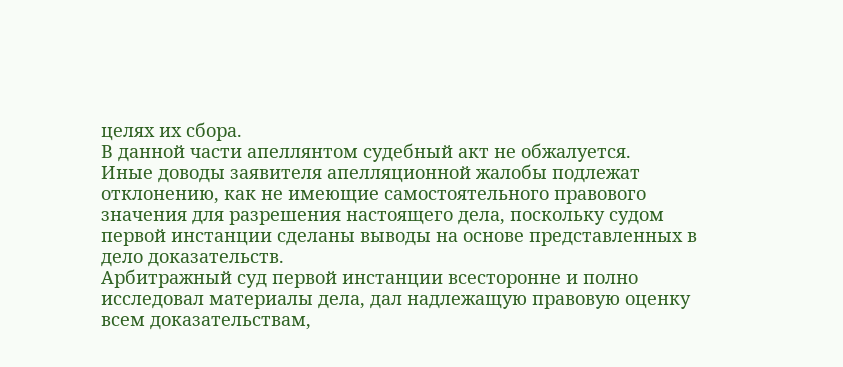целях их сбора.
В данной части апеллянтом судебный акт не обжалуется.
Иные доводы заявителя апелляционной жалобы подлежат отклонению, как не имеющие самостоятельного правового значения для разрешения настоящего дела, поскольку судом первой инстанции сделаны выводы на основе представленных в дело доказательств.
Арбитражный суд первой инстанции всесторонне и полно исследовал материалы дела, дал надлежащую правовую оценку всем доказательствам,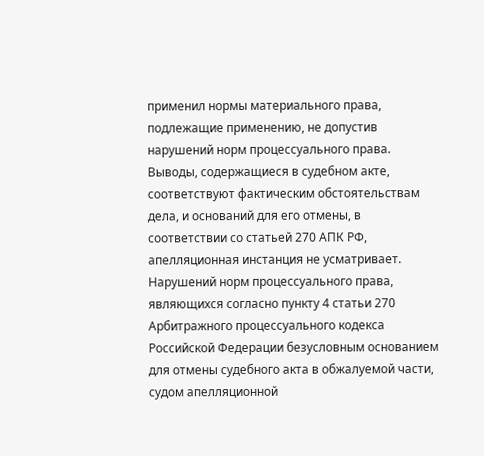применил нормы материального права, подлежащие применению, не допустив нарушений норм процессуального права. Выводы, содержащиеся в судебном акте, соответствуют фактическим обстоятельствам дела, и оснований для его отмены, в соответствии со статьей 270 АПК РФ, апелляционная инстанция не усматривает.
Нарушений норм процессуального права, являющихся согласно пункту 4 статьи 270 Арбитражного процессуального кодекса Российской Федерации безусловным основанием для отмены судебного акта в обжалуемой части, судом апелляционной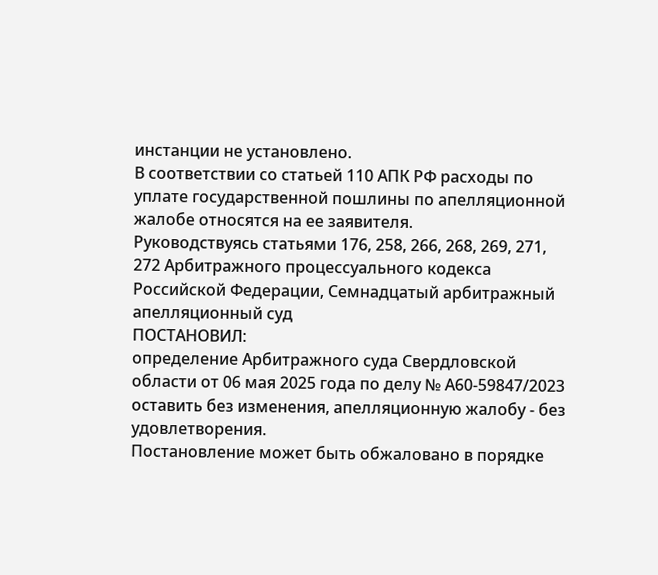инстанции не установлено.
В соответствии со статьей 110 АПК РФ расходы по уплате государственной пошлины по апелляционной жалобе относятся на ее заявителя.
Руководствуясь статьями 176, 258, 266, 268, 269, 271, 272 Арбитражного процессуального кодекса Российской Федерации, Семнадцатый арбитражный апелляционный суд
ПОСТАНОВИЛ:
определение Арбитражного суда Свердловской области от 06 мая 2025 года по делу № А60-59847/2023 оставить без изменения, апелляционную жалобу - без удовлетворения.
Постановление может быть обжаловано в порядке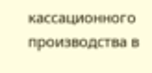кассационного производства в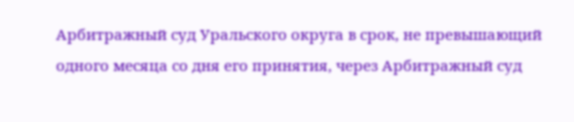Арбитражный суд Уральского округа в срок, не превышающий одного месяца со дня его принятия, через Арбитражный суд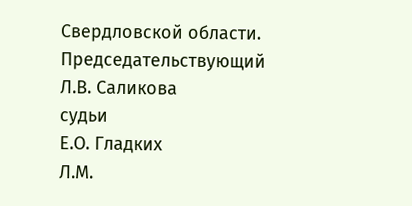Свердловской области.
Председательствующий
Л.В. Саликова
судьи
Е.О. Гладких
Л.М.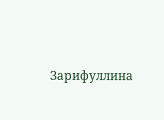Зарифуллина